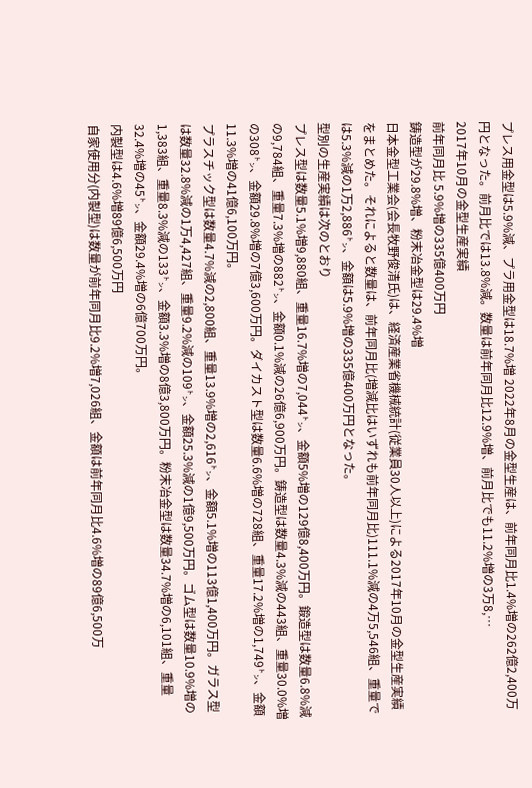プレス用金型は5.9%減、プラ用金型は18.7%増 2022年8月の金型生産は、前年同月比1.4%増の262億2,400万円となった。前月比では13.8%減。数量は前年同月比12.9%増、前月比でも11.2%増の3万8,…
2017年10月の金型生産実績
前年同月比 5.9%増の335億400万円
鋳造型が29.8%増、粉末冶金型は29.4%増
日本金型工業会(会長牧野俊清氏)は、経済産業省機械統計(従業員30人以上)による2017年10月の金型生産実績をまとめた。それによると数量は、前年同月比(増減比はいずれも前年同月比)111.1%減の4万5,546組、重量では5.3%減の1万2,886㌧、金額は5.9%増の335億400万円となった。
型別の生産実績は次のとおり
プレス型は数量5.1%増9,880組、重量16.7%増の7,044㌧、金額5%増の129億8,400万円。鍛造型は数量6.8%減の9,784組、重量7.3%増の882㌧、金額0.1%減の26億6,900万円。鋳造型は数量4.3%減の443組、重量30.0%増の308㌧、金額29.8%増の7億3,600万円。ダイカスト型は数量6.6%増の728組、重量17.2%増の1,749㌧、金額11.3%増の41億6,100万円。
プラスチック型は数量4.7%減の2,800組、重量13.9%増の2,616㌧、金額5.1%増の113億1,400万円。ガラス型は数量32.8%減の1万4,427組、重量9.2%減の109㌧、金額25.3%減の1億9,500万円。ゴム型は数量10.9%増の1,383組、重量8.3%減の133㌧、金額3.3%増の8億3,800万円。粉末冶金型は数量34.7%増の6,101組、重量32.4%増の45㌧、金額29.4%増の6億700万円。
内製型は4.6%増89億6,500万円
自家使用分(内製型)は数量が前年同月比9.2%増7,026組、金額は前年同月比4.6%増の89億6,500万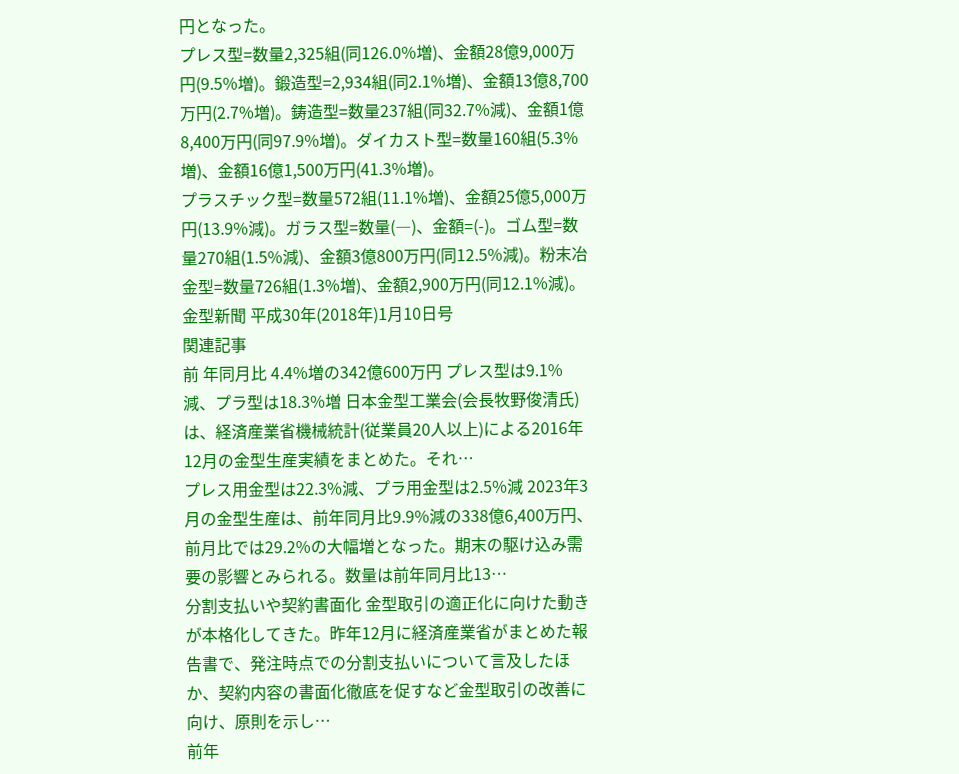円となった。
プレス型=数量2,325組(同126.0%増)、金額28億9,000万円(9.5%増)。鍛造型=2,934組(同2.1%増)、金額13億8,700万円(2.7%増)。鋳造型=数量237組(同32.7%減)、金額1億8,400万円(同97.9%増)。ダイカスト型=数量160組(5.3%増)、金額16億1,500万円(41.3%増)。
プラスチック型=数量572組(11.1%増)、金額25億5,000万円(13.9%減)。ガラス型=数量(―)、金額=(-)。ゴム型=数量270組(1.5%減)、金額3億800万円(同12.5%減)。粉末冶金型=数量726組(1.3%増)、金額2,900万円(同12.1%減)。
金型新聞 平成30年(2018年)1月10日号
関連記事
前 年同月比 4.4%増の342億600万円 プレス型は9.1%減、プラ型は18.3%増 日本金型工業会(会長牧野俊清氏)は、経済産業省機械統計(従業員20人以上)による2016年12月の金型生産実績をまとめた。それ…
プレス用金型は22.3%減、プラ用金型は2.5%減 2023年3月の金型生産は、前年同月比9.9%減の338億6,400万円、前月比では29.2%の大幅増となった。期末の駆け込み需要の影響とみられる。数量は前年同月比13…
分割支払いや契約書面化 金型取引の適正化に向けた動きが本格化してきた。昨年12月に経済産業省がまとめた報告書で、発注時点での分割支払いについて言及したほか、契約内容の書面化徹底を促すなど金型取引の改善に向け、原則を示し…
前年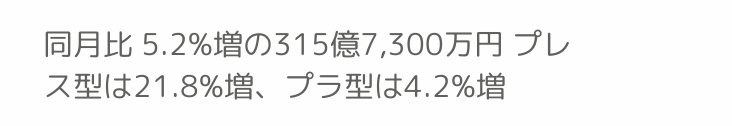同月比 5.2%増の315億7,300万円 プレス型は21.8%増、プラ型は4.2%増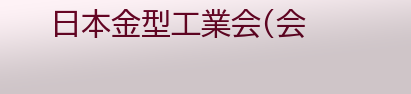日本金型工業会(会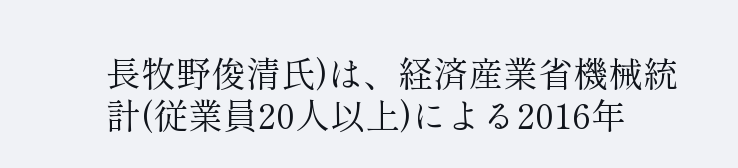長牧野俊清氏)は、経済産業省機械統計(従業員20人以上)による2016年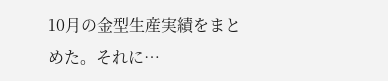10月の金型生産実績をまとめた。それに…